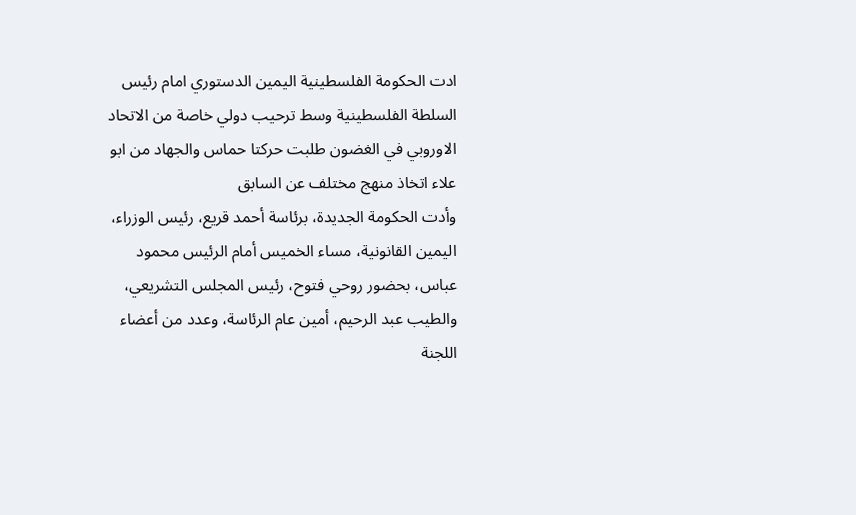ادت الحكومة الفلسطينية اليمين الدستوري امام رئيس السلطة الفلسطينية وسط ترحيب دولي خاصة من الاتحاد الاوروبي في الغضون طلبت حركتا حماس والجهاد من ابو علاء اتخاذ منهج مختلف عن السابق
وأدت الحكومة الجديدة، برئاسة أحمد قريع، رئيس الوزراء، اليمين القانونية، مساء الخميس أمام الرئيس محمود عباس، بحضور روحي فتوح، رئيس المجلس التشريعي، والطيب عبد الرحيم، أمين عام الرئاسة، وعدد من أعضاء اللجنة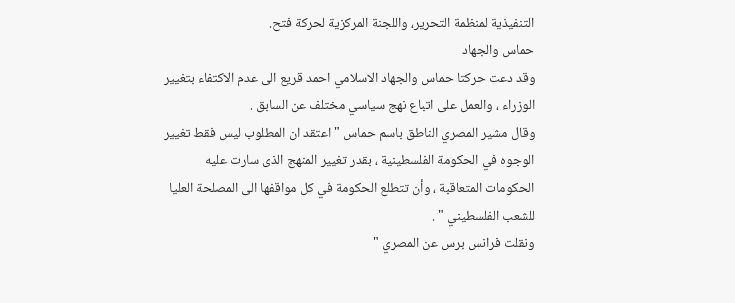التنفيذية لمنظمة التحرير، واللجنة المركزية لحركة فتح.
حماس والجهاد
وقد دعت حركتا حماس والجهاد الاسلامي احمد قريع الى عدم الاكتفاء بتغيير الوزراء ، والعمل على اتباع نهج سياسي مختلف عن السابق .
وقال مشير المصري الناطق باسم حماس " اعتقد ان المطلوب ليس فقط تغيير الوجوه في الحكومة الفلسطينية ، بقدر تغيير المنهج الذى سارت عليه الحكومات المتعاقبة ، وأن تتطلع الحكومة في كل مواقفها الى المصلحة العليا للشعب الفلسطيني " .
ونقلت فرانس برس عن المصري "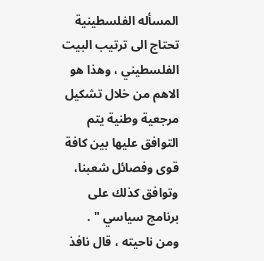المسأله الفلسطينية تحتاج الى ترتيب البيت الفلسطيني ، وهذا هو الاهم من خلال تشكيل مرجعية وطنية يتم التوافق عليها بين كافة قوى وفصائل شعبنا، وتوافق كذلك على برنامج سياسي " .
ومن ناحيته ، قال نافذ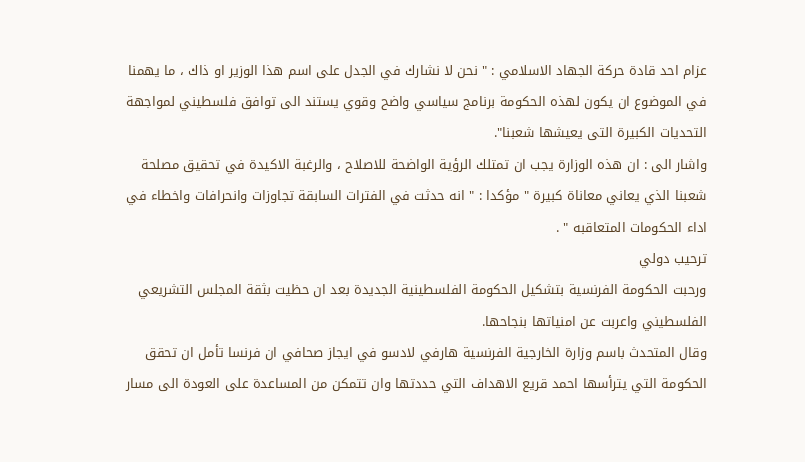عزام احد قادة حركة الجهاد الاسلامي : " نحن لا نشارك في الجدل على اسم هذا الوزير او ذاك ، ما يهمنا في الموضوع ان يكون لهذه الحكومة برنامج سياسي واضح وقوي يستند الى توافق فلسطيني لمواجهة التحديات الكبيرة التى يعيشها شعبنا".
واشار الى : ان هذه الوزارة يجب ان تمتلك الرؤية الواضحة للاصلاح ، والرغبة الاكيدة في تحقيق مصلحة شعبنا الذي يعاني معاناة كبيرة " مؤكدا : " انه حدثت في الفترات السابقة تجاوزات وانحرافات واخطاء في اداء الحكومات المتعاقبه " .
ترحيب دولي
ورحبت الحكومة الفرنسية بتشكيل الحكومة الفلسطينية الجديدة بعد ان حظيت بثقة المجلس التشريعي الفلسطيني واعربت عن امنياتها بنجاحها.
وقال المتحدث باسم وزارة الخارجية الفرنسية هارفي لادسو في ايجاز صحافي ان فرنسا تأمل ان تحقق الحكومة التي يترأسها احمد قريع الاهداف التي حددتها وان تتمكن من المساعدة على العودة الى مسار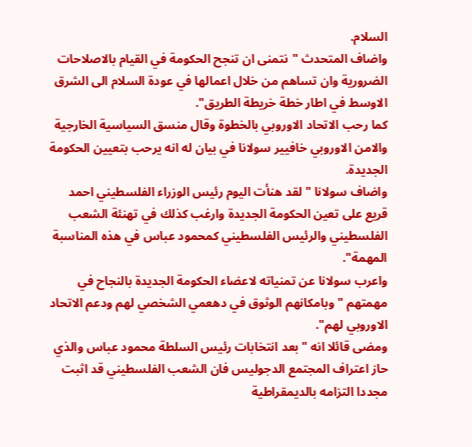السلام.
واضاف المتحدث "نتمنى ان تنجح الحكومة في القيام بالاصلاحات الضرورية وان تساهم من خلال اعمالها في عودة السلام الى الشرق الاوسط في اطار خطة خريطة الطريق".
كما رحب الاتحاد الاوروبي بالخطوة وقال منسق السياسية الخارجية والامن الاوروبي خافيير سولانا في بيان له انه يرحب بتعيين الحكومة الجديدة.
واضاف سولانا "لقد هنأت اليوم رئيس الوزراء الفلسطيني احمد قريع على تعين الحكومة الجديدة وارغب كذلك في تهنئة الشعب الفلسطيني والرئيس الفلسطيني كمحمود عباس في هذه المناسبة المهمة".
واعرب سولانا عن تمنياته لاعضاء الحكومة الجديدة بالنجاح في مهمتهم "وبامكانهم الوثوق في دهعمي الشخصي لهم ودعم الاتحاد الاوروبي لهم".
ومضى قائلا انه "بعد انتخابات رئيس السلطة محمود عباس والذي حاز اعتراف المجتمع الدجوليس فان الشعب الفلسطيني قد اثبت مجددا التزامه بالديمقراطية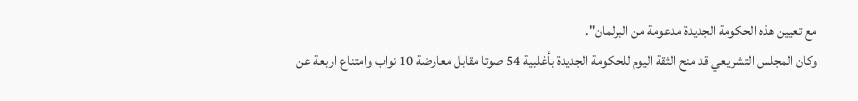مع تعيين هذه الحكومة الجديدة مدعومة من البرلمان".
وكان المجلس التشريعي قد منح الثقة اليوم للحكومة الجديدة بأغلبية 54 صوتا مقابل معارضة 10 نواب وامتناع اربعة عن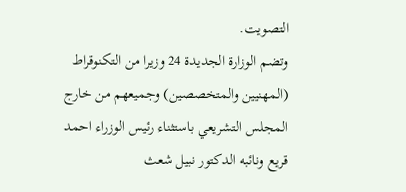التصويت.
وتضم الوزارة الجديدة 24 وزيرا من التكنوقراط (المهنيين والمتخصصين) وجميعهم من خارج المجلس التشريعي باستثناء رئيس الوزراء احمد قريع ونائبه الدكتور نبيل شعث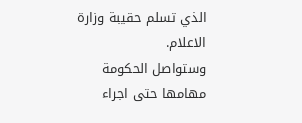الذي تسلم حقيبة وزارة الاعلام.
وستواصل الحكومة مهامها حتى اجراء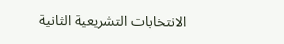الانتخابات التشريعية الثانية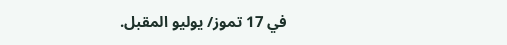في 17 تموز/ يوليو المقبل.